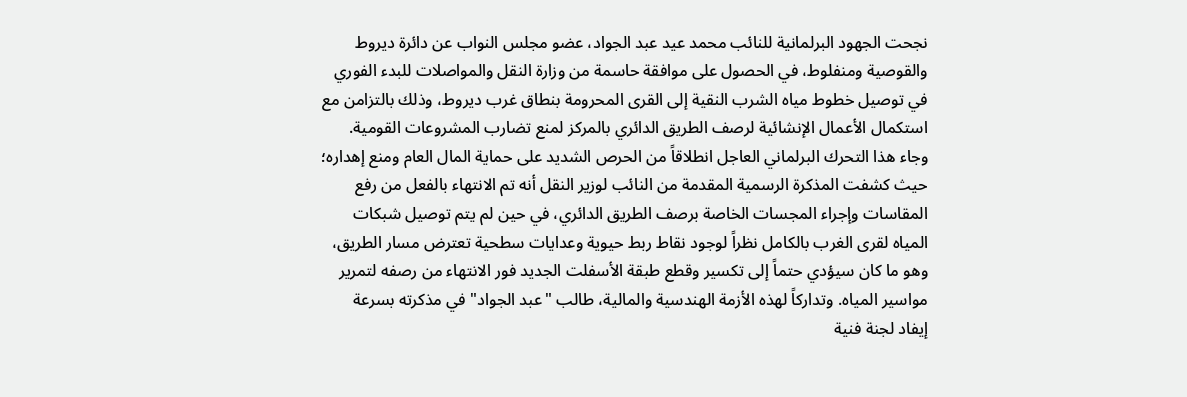نجحت الجهود البرلمانية للنائب محمد عيد عبد الجواد، عضو مجلس النواب عن دائرة ديروط والقوصية ومنفلوط، في الحصول على موافقة حاسمة من وزارة النقل والمواصلات للبدء الفوري في توصيل خطوط مياه الشرب النقية إلى القرى المحرومة بنطاق غرب ديروط، وذلك بالتزامن مع استكمال الأعمال الإنشائية لرصف الطريق الدائري بالمركز لمنع تضارب المشروعات القومية. وجاء هذا التحرك البرلماني العاجل انطلاقاً من الحرص الشديد على حماية المال العام ومنع إهداره؛ حيث كشفت المذكرة الرسمية المقدمة من النائب لوزير النقل أنه تم الانتهاء بالفعل من رفع المقاسات وإجراء المجسات الخاصة برصف الطريق الدائري، في حين لم يتم توصيل شبكات المياه لقرى الغرب بالكامل نظراً لوجود نقاط ربط حيوية وعدايات سطحية تعترض مسار الطريق، وهو ما كان سيؤدي حتماً إلى تكسير وقطع طبقة الأسفلت الجديد فور الانتهاء من رصفه لتمرير مواسير المياه. وتداركاً لهذه الأزمة الهندسية والمالية، طالب "عبد الجواد" في مذكرته بسرعة إيفاد لجنة فنية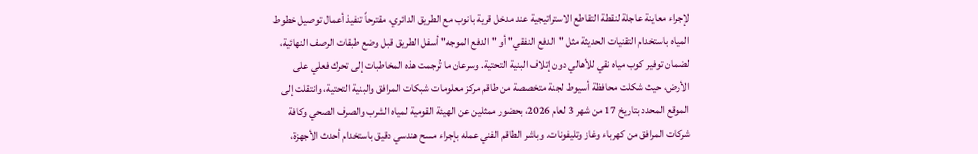لإجراء معاينة عاجلة لنقطة التقاطع الاستراتيجية عند مدخل قرية بانوب مع الطريق الدائري، مقترحاً تنفيذ أعمال توصيل خطوط المياه باستخدام التقنيات الحديثة مثل "الدفع النفقي" أو "الدفع الموجه" أسفل الطريق قبل وضع طبقات الرصف النهائية، لضمان توفير كوب مياه نقي للأهالي دون إتلاف البنية التحتية. وسرعان ما تُرجمت هذه المخاطبات إلى تحرك فعلي على الأرض، حيث شكلت محافظة أسيوط لجنة متخصصة من طاقم مركز معلومات شبكات المرافق والبنية التحتية، وانتقلت إلى الموقع المحدد بتاريخ 17 من شهر 3 لعام 2026، بحضور ممثلين عن الهيئة القومية لمياه الشرب والصرف الصحي وكافة شركات المرافق من كهرباء وغاز وتليفونات. وباشر الطاقم الفني عمله بإجراء مسح هندسي دقيق باستخدام أحدث الأجهزة،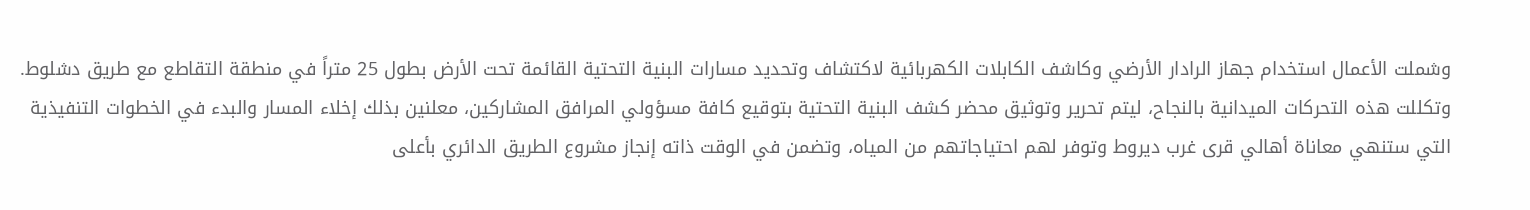وشملت الأعمال استخدام جهاز الرادار الأرضي وكاشف الكابلات الكهربائية لاكتشاف وتحديد مسارات البنية التحتية القائمة تحت الأرض بطول 25 متراً في منطقة التقاطع مع طريق دشلوط. وتكللت هذه التحركات الميدانية بالنجاح، ليتم تحرير وتوثيق محضر كشف البنية التحتية بتوقيع كافة مسؤولي المرافق المشاركين، معلنين بذلك إخلاء المسار والبدء في الخطوات التنفيذية التي ستنهي معاناة أهالي قرى غرب ديروط وتوفر لهم احتياجاتهم من المياه، وتضمن في الوقت ذاته إنجاز مشروع الطريق الدائري بأعلى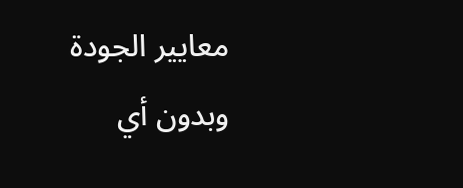معايير الجودة وبدون أي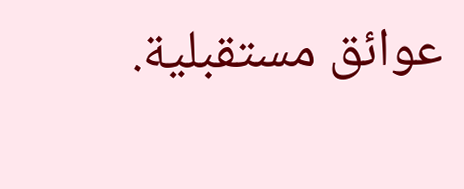عوائق مستقبلية.